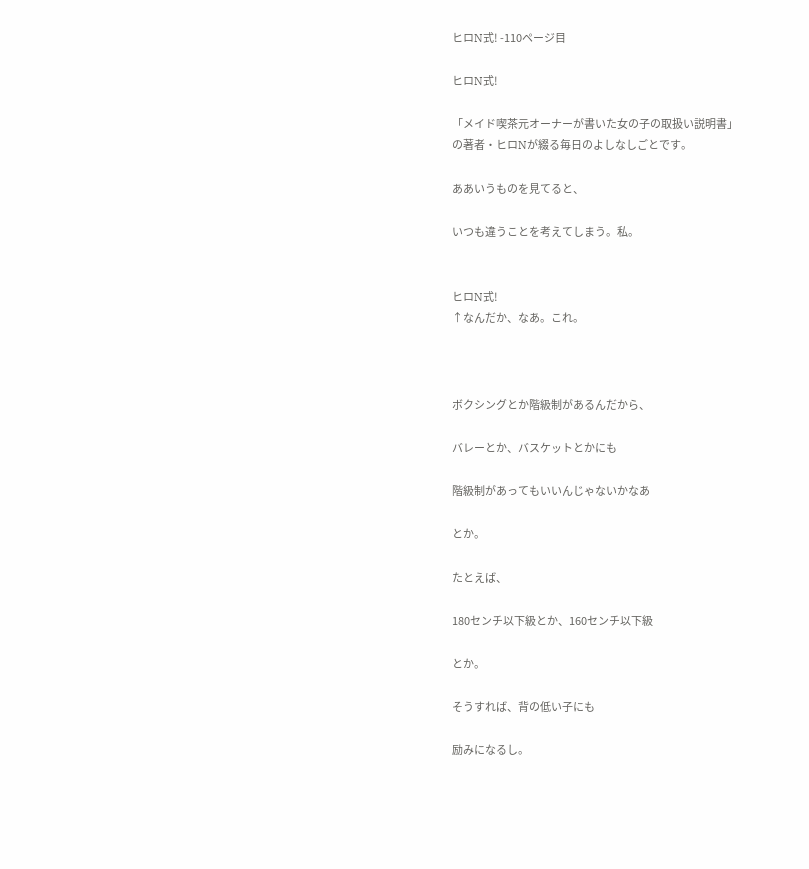ヒロN式! -110ページ目

ヒロN式!

「メイド喫茶元オーナーが書いた女の子の取扱い説明書」
の著者・ヒロNが綴る毎日のよしなしごとです。

ああいうものを見てると、

いつも違うことを考えてしまう。私。


ヒロN式!
↑なんだか、なあ。これ。



ボクシングとか階級制があるんだから、

バレーとか、バスケットとかにも

階級制があってもいいんじゃないかなあ

とか。

たとえば、

180センチ以下級とか、160センチ以下級

とか。

そうすれば、背の低い子にも

励みになるし。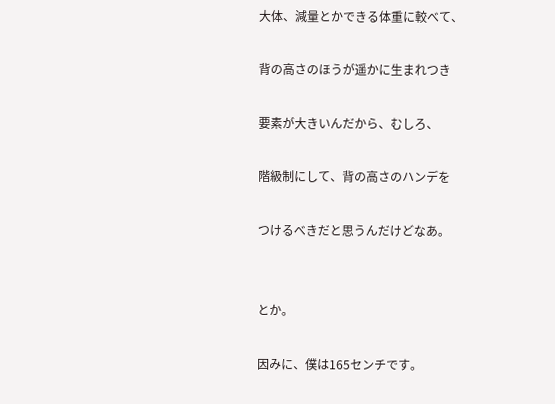大体、減量とかできる体重に較べて、

背の高さのほうが遥かに生まれつき

要素が大きいんだから、むしろ、

階級制にして、背の高さのハンデを

つけるべきだと思うんだけどなあ。


とか。

因みに、僕は165センチです。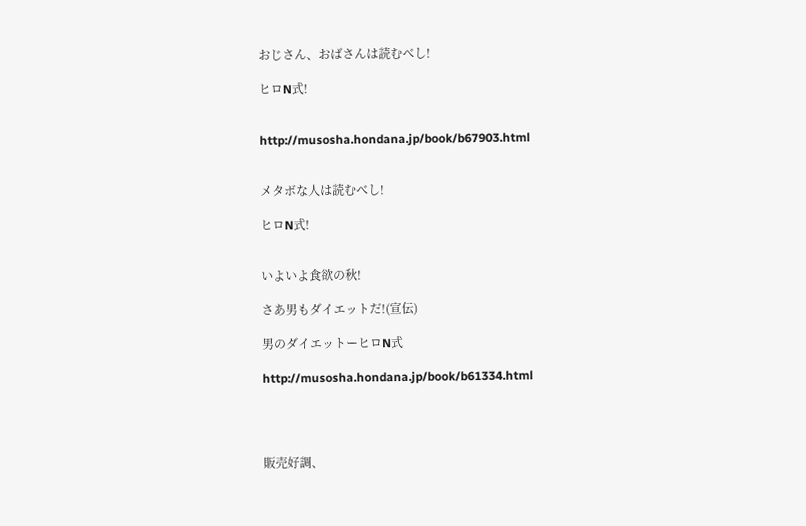おじさん、おばさんは読むべし!

ヒロN式!


http://musosha.hondana.jp/book/b67903.html


メタボな人は読むべし!

ヒロN式!


いよいよ食欲の秋!

さあ男もダイエットだ!(宣伝)

男のダイエットーヒロN式

http://musosha.hondana.jp/book/b61334.html




販売好調、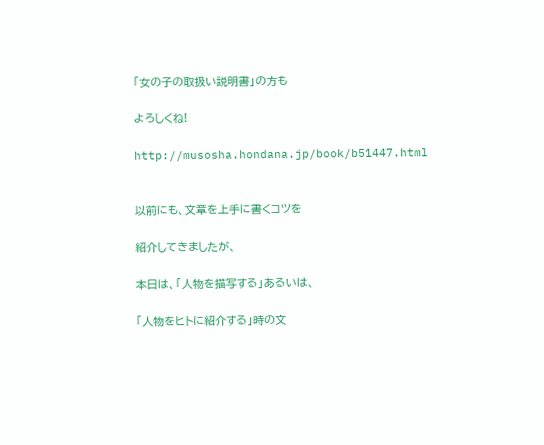「女の子の取扱い説明書」の方も

よろしくね!

http://musosha.hondana.jp/book/b51447.html


以前にも、文章を上手に書くコツを

紹介してきましたが、

本日は、「人物を描写する」あるいは、

「人物をヒトに紹介する」時の文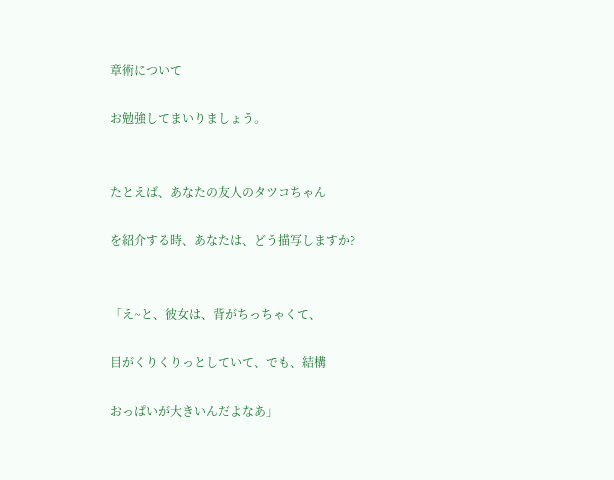章術について

お勉強してまいりましょう。


たとえば、あなたの友人のタツコちゃん

を紹介する時、あなたは、どう描写しますか?


「え~と、彼女は、背がちっちゃくて、

目がくりくりっとしていて、でも、結構

おっぱいが大きいんだよなあ」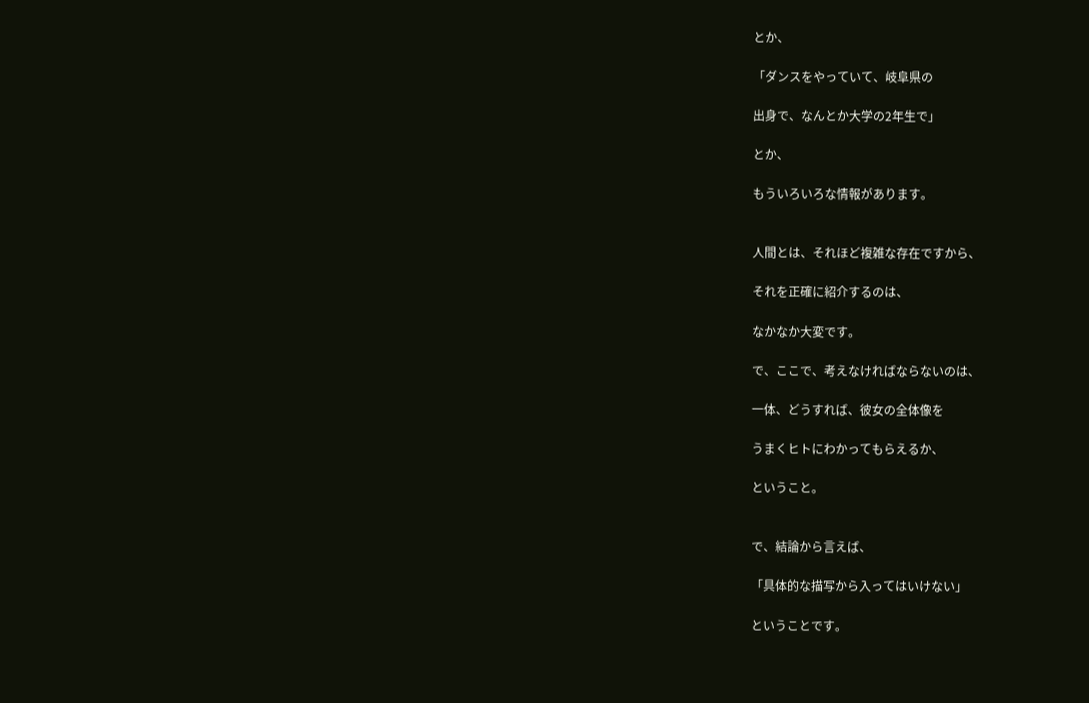とか、

「ダンスをやっていて、岐阜県の

出身で、なんとか大学の2年生で」

とか、

もういろいろな情報があります。


人間とは、それほど複雑な存在ですから、

それを正確に紹介するのは、

なかなか大変です。

で、ここで、考えなければならないのは、

一体、どうすれば、彼女の全体像を

うまくヒトにわかってもらえるか、

ということ。


で、結論から言えば、

「具体的な描写から入ってはいけない」

ということです。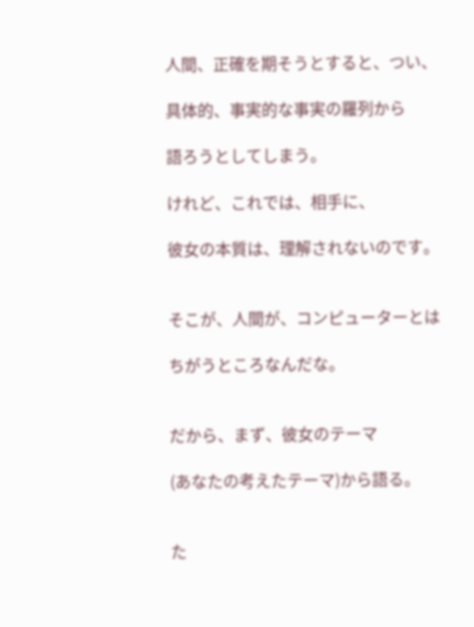人間、正確を期そうとすると、つい、

具体的、事実的な事実の羅列から

語ろうとしてしまう。

けれど、これでは、相手に、

彼女の本質は、理解されないのです。


そこが、人間が、コンピューターとは

ちがうところなんだな。


だから、まず、彼女のテーマ

(あなたの考えたテーマ)から語る。


た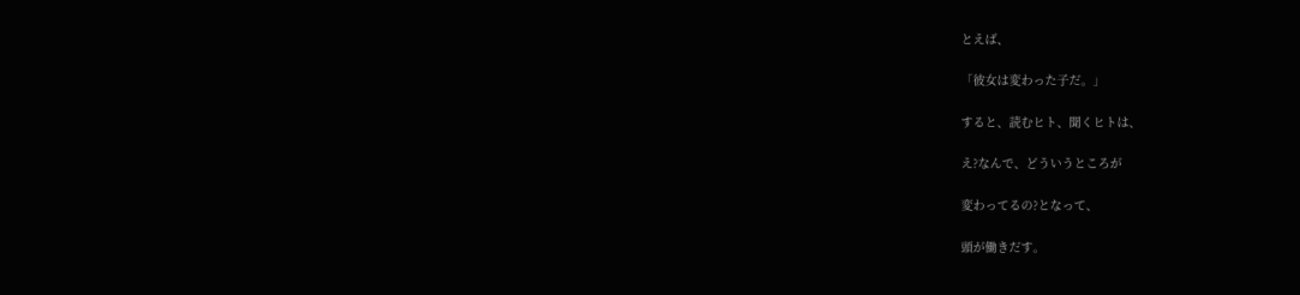とえば、

「彼女は変わった子だ。」

すると、読むヒト、聞くヒトは、

え?なんで、どういうところが

変わってるの?となって、

頭が働きだす。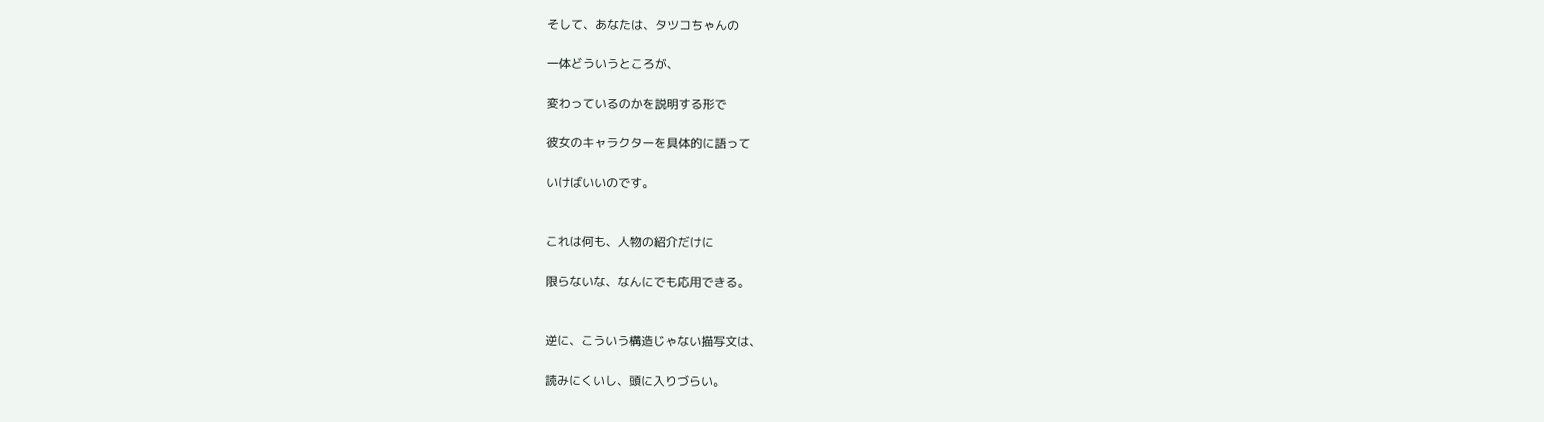そして、あなたは、タツコちゃんの

一体どういうところが、

変わっているのかを説明する形で

彼女のキャラクターを具体的に語って

いけばいいのです。


これは何も、人物の紹介だけに

限らないな、なんにでも応用できる。


逆に、こういう構造じゃない描写文は、

読みにくいし、頭に入りづらい。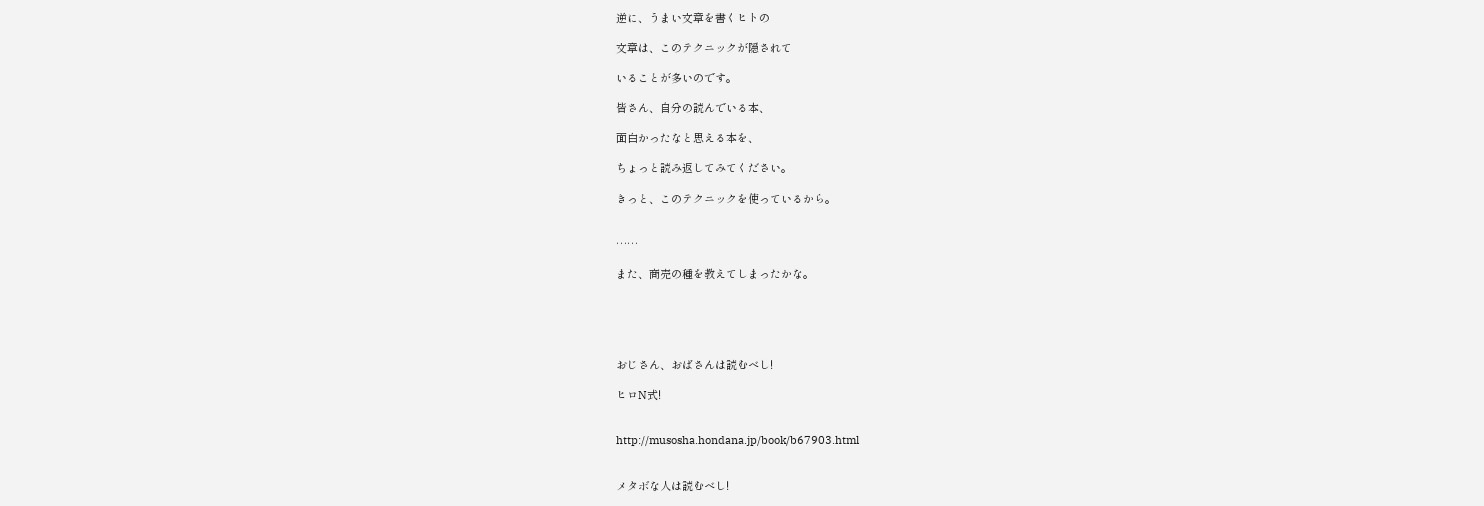逆に、うまい文章を書くヒトの

文章は、このテクニックが隠されて

いることが多いのです。

皆さん、自分の読んでいる本、

面白かったなと思える本を、

ちょっと読み返してみてください。

きっと、このテクニックを使っているから。


……

また、商売の種を教えてしまったかな。





おじさん、おばさんは読むべし!

ヒロN式!


http://musosha.hondana.jp/book/b67903.html


メタボな人は読むべし!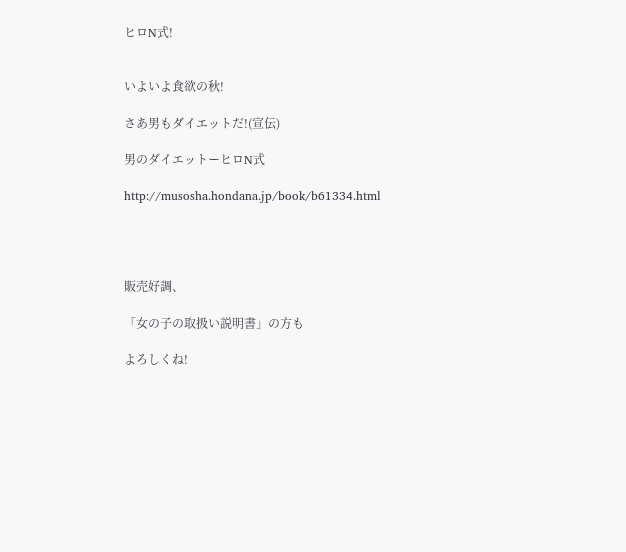ヒロN式!


いよいよ食欲の秋!

さあ男もダイエットだ!(宣伝)

男のダイエットーヒロN式

http://musosha.hondana.jp/book/b61334.html




販売好調、

「女の子の取扱い説明書」の方も

よろしくね!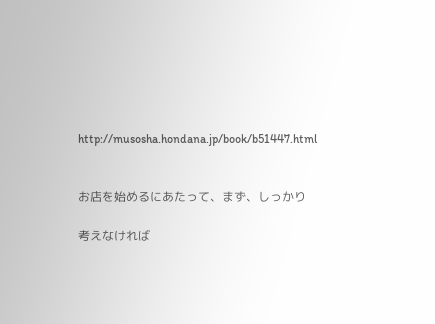http://musosha.hondana.jp/book/b51447.html


お店を始めるにあたって、まず、しっかり

考えなければ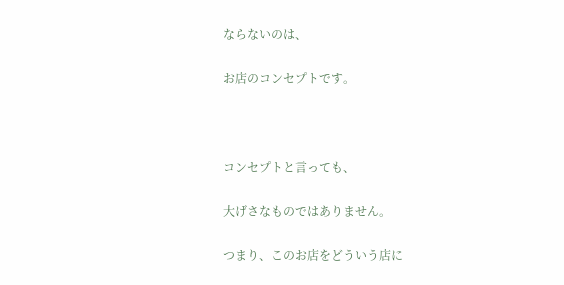ならないのは、

お店のコンセプトです。



コンセプトと言っても、

大げさなものではありません。

つまり、このお店をどういう店に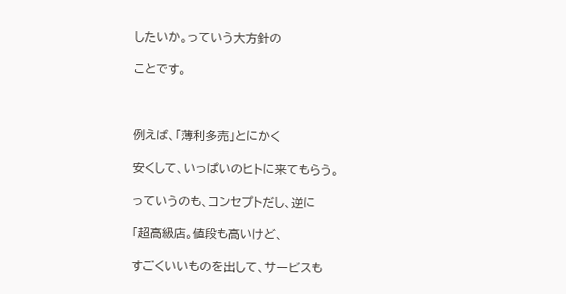したいか。っていう大方針の

ことです。



例えば、「薄利多売」とにかく

安くして、いっぱいのヒトに来てもらう。

っていうのも、コンセプトだし、逆に

「超高級店。値段も高いけど、

すごくいいものを出して、サービスも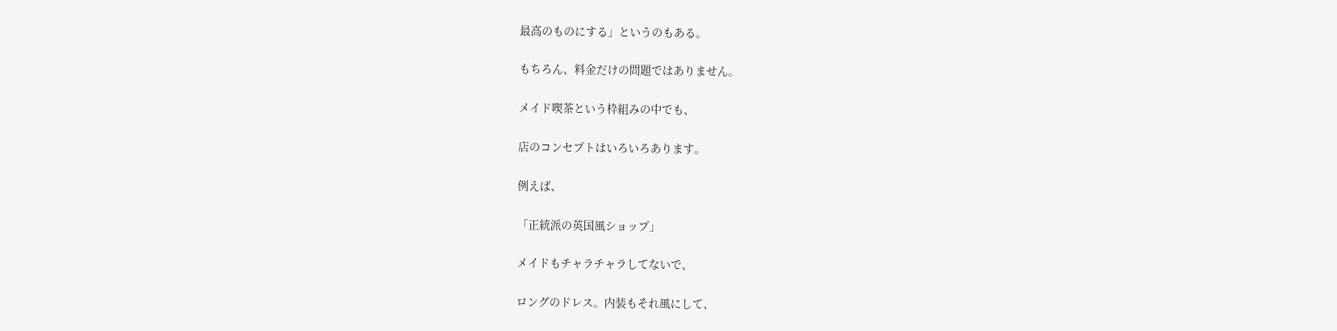最高のものにする」というのもある。

もちろん、料金だけの問題ではありません。

メイド喫茶という枠組みの中でも、

店のコンセプトはいろいろあります。

例えば、

「正統派の英国風ショップ」

メイドもチャラチャラしてないで、

ロングのドレス。内装もそれ風にして、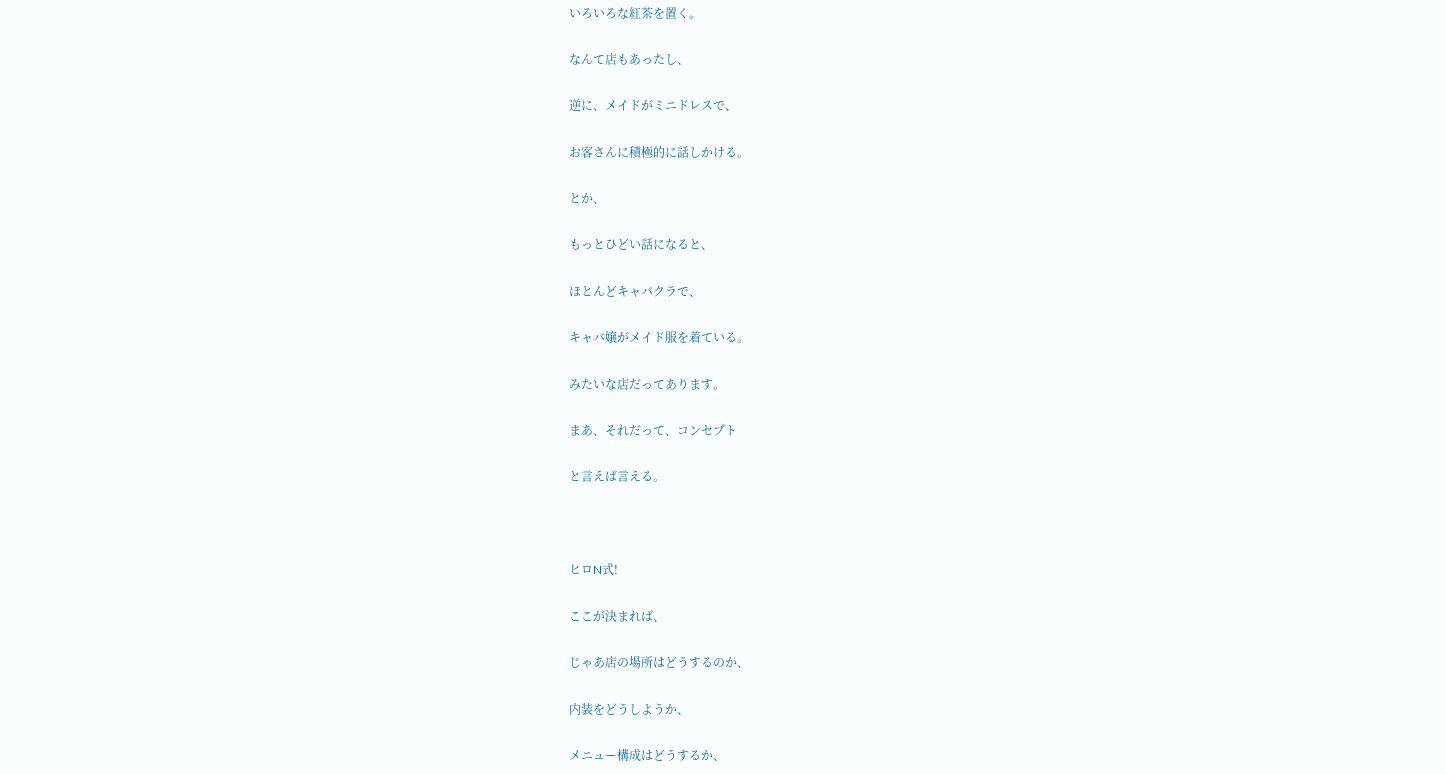いろいろな紅茶を置く。

なんて店もあったし、

逆に、メイドがミニドレスで、

お客さんに積極的に話しかける。

とか、

もっとひどい話になると、

ほとんどキャバクラで、

キャバ嬢がメイド服を着ている。

みたいな店だってあります。

まあ、それだって、コンセプト

と言えば言える。



ヒロN式!

ここが決まれば、

じゃあ店の場所はどうするのか、

内装をどうしようか、

メニュー構成はどうするか、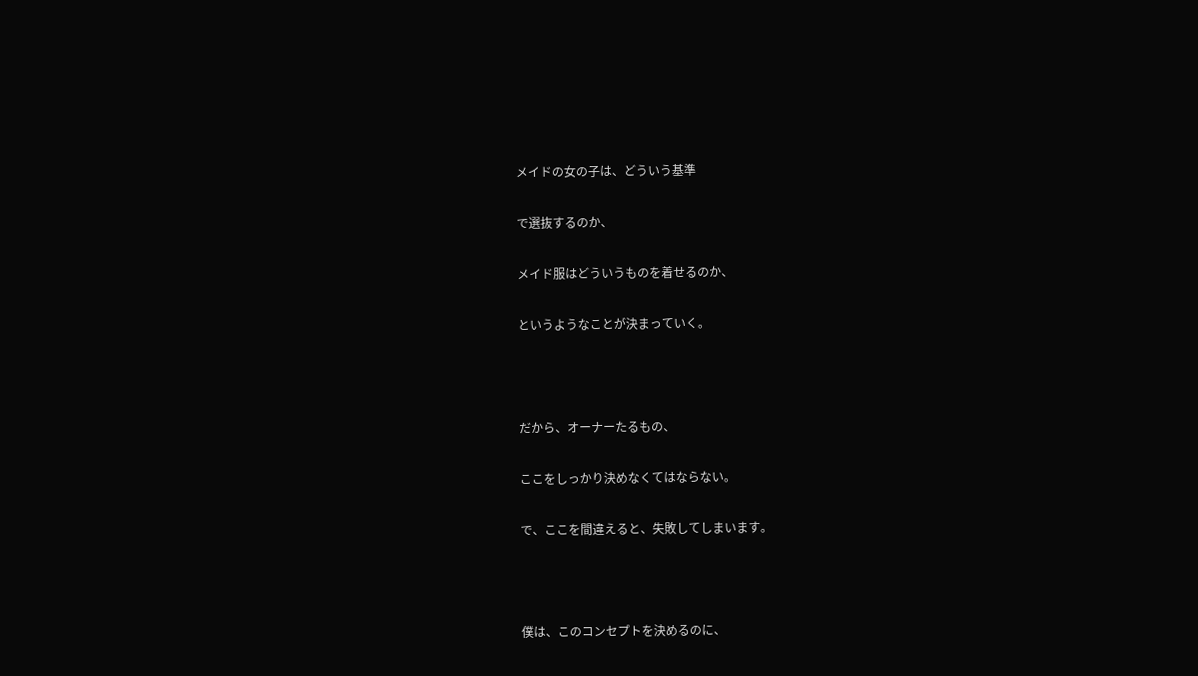メイドの女の子は、どういう基準

で選抜するのか、

メイド服はどういうものを着せるのか、

というようなことが決まっていく。



だから、オーナーたるもの、

ここをしっかり決めなくてはならない。

で、ここを間違えると、失敗してしまいます。



僕は、このコンセプトを決めるのに、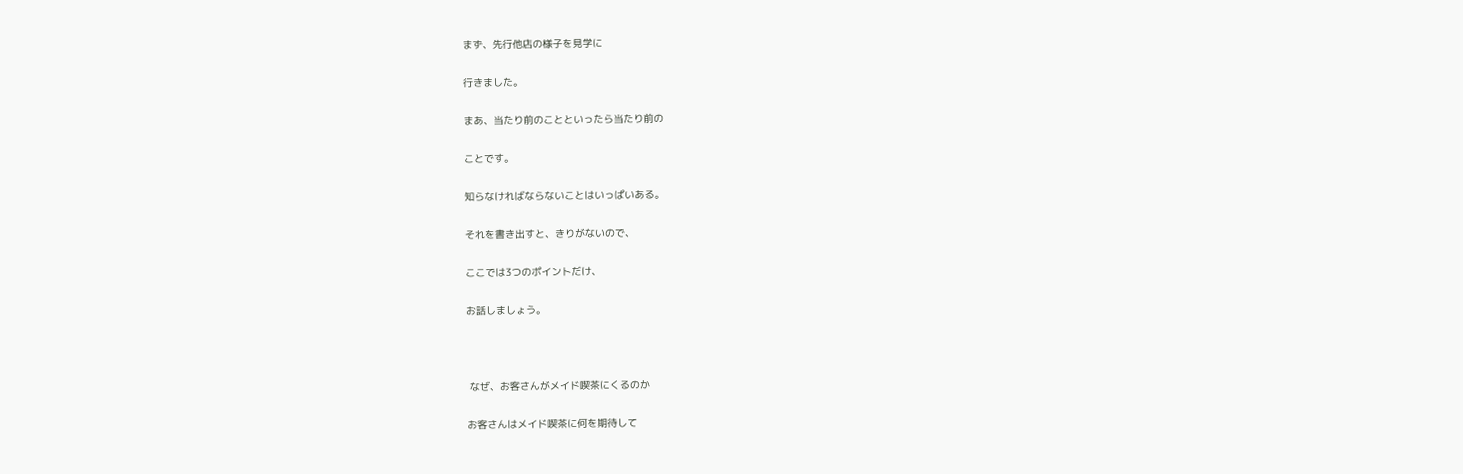まず、先行他店の様子を見学に

行きました。

まあ、当たり前のことといったら当たり前の

ことです。

知らなければならないことはいっぱいある。

それを書き出すと、きりがないので、

ここでは3つのポイントだけ、

お話しましょう。



 なぜ、お客さんがメイド喫茶にくるのか

お客さんはメイド喫茶に何を期待して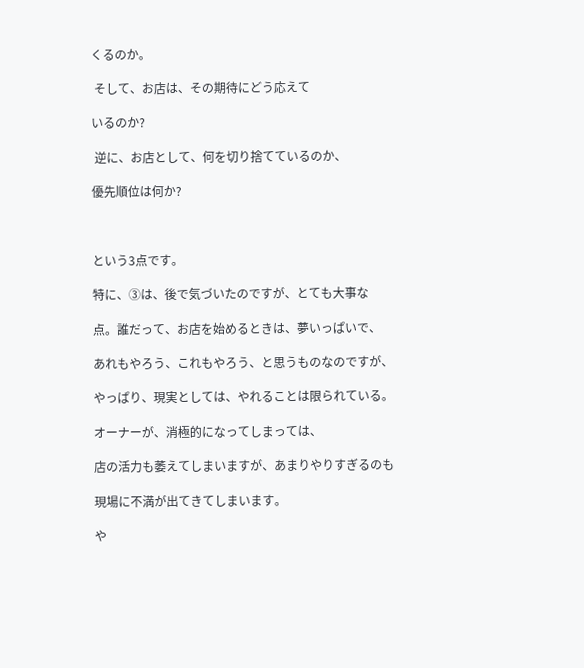くるのか。

 そして、お店は、その期待にどう応えて

いるのか?

 逆に、お店として、何を切り捨てているのか、

優先順位は何か?



という3点です。

特に、③は、後で気づいたのですが、とても大事な

点。誰だって、お店を始めるときは、夢いっぱいで、

あれもやろう、これもやろう、と思うものなのですが、

やっぱり、現実としては、やれることは限られている。

オーナーが、消極的になってしまっては、

店の活力も萎えてしまいますが、あまりやりすぎるのも

現場に不満が出てきてしまいます。

や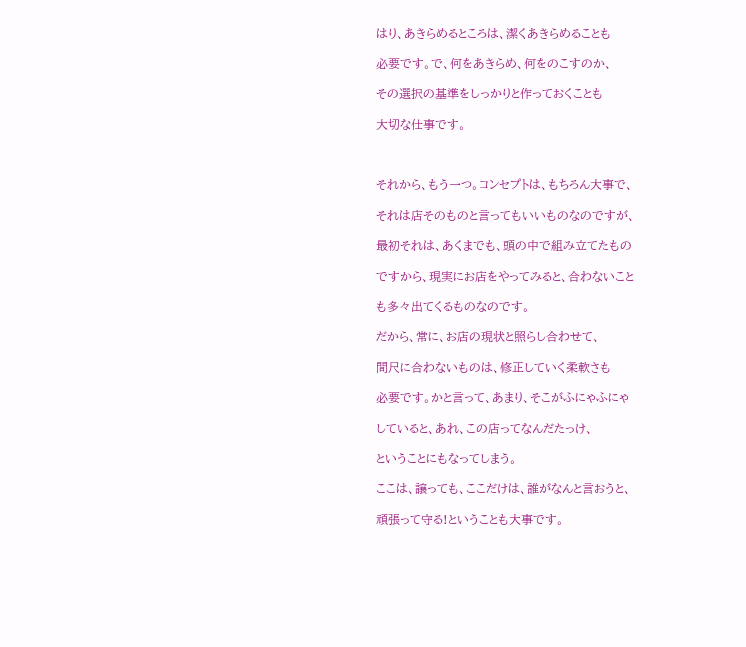はり、あきらめるところは、潔くあきらめることも

必要です。で、何をあきらめ、何をのこすのか、

その選択の基準をしっかりと作っておくことも

大切な仕事です。



それから、もう一つ。コンセプトは、もちろん大事で、

それは店そのものと言ってもいいものなのですが、

最初それは、あくまでも、頭の中で組み立てたもの

ですから、現実にお店をやってみると、合わないこと

も多々出てくるものなのです。

だから、常に、お店の現状と照らし合わせて、

間尺に合わないものは、修正していく柔軟さも

必要です。かと言って、あまり、そこがふにゃふにゃ

していると、あれ、この店ってなんだたっけ、

ということにもなってしまう。

ここは、譲っても、ここだけは、誰がなんと言おうと、

頑張って守る!ということも大事です。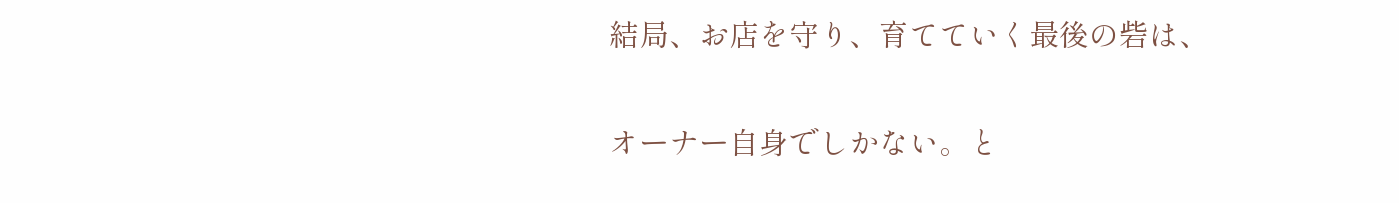結局、お店を守り、育てていく最後の砦は、

オーナー自身でしかない。と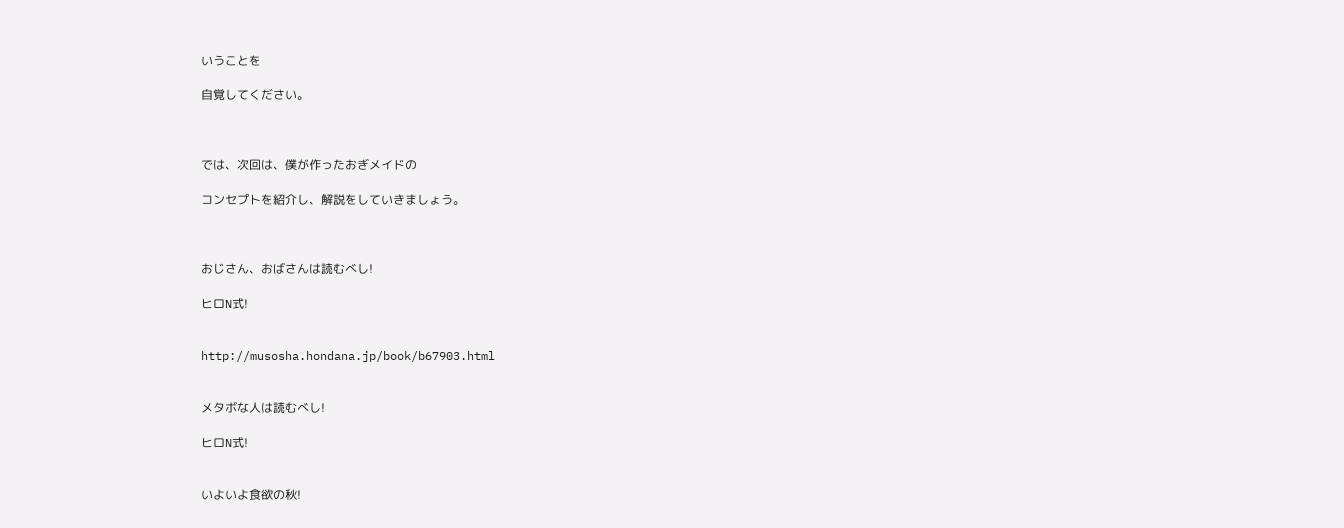いうことを

自覚してください。



では、次回は、僕が作ったおぎメイドの

コンセプトを紹介し、解説をしていきましょう。



おじさん、おばさんは読むべし!

ヒロN式!


http://musosha.hondana.jp/book/b67903.html


メタボな人は読むべし!

ヒロN式!


いよいよ食欲の秋!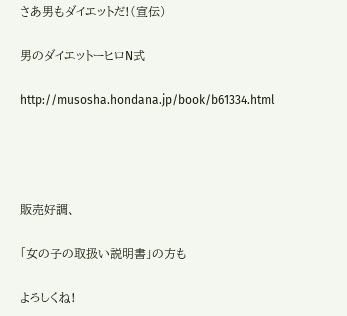さあ男もダイエットだ!(宣伝)

男のダイエットーヒロN式

http://musosha.hondana.jp/book/b61334.html




販売好調、

「女の子の取扱い説明書」の方も

よろしくね!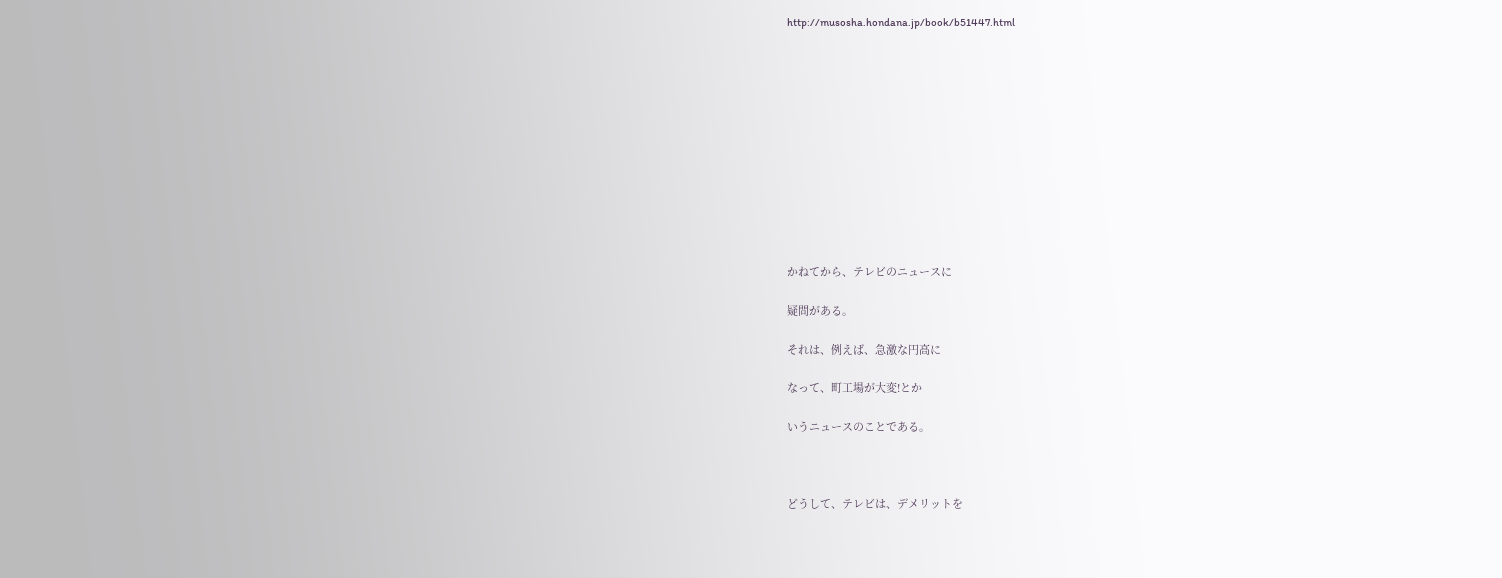http://musosha.hondana.jp/book/b51447.html












かねてから、テレビのニュースに

疑問がある。

それは、例えば、急激な円高に

なって、町工場が大変!とか

いうニュースのことである。



どうして、テレビは、デメリットを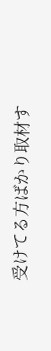受けてる方ばかり取材す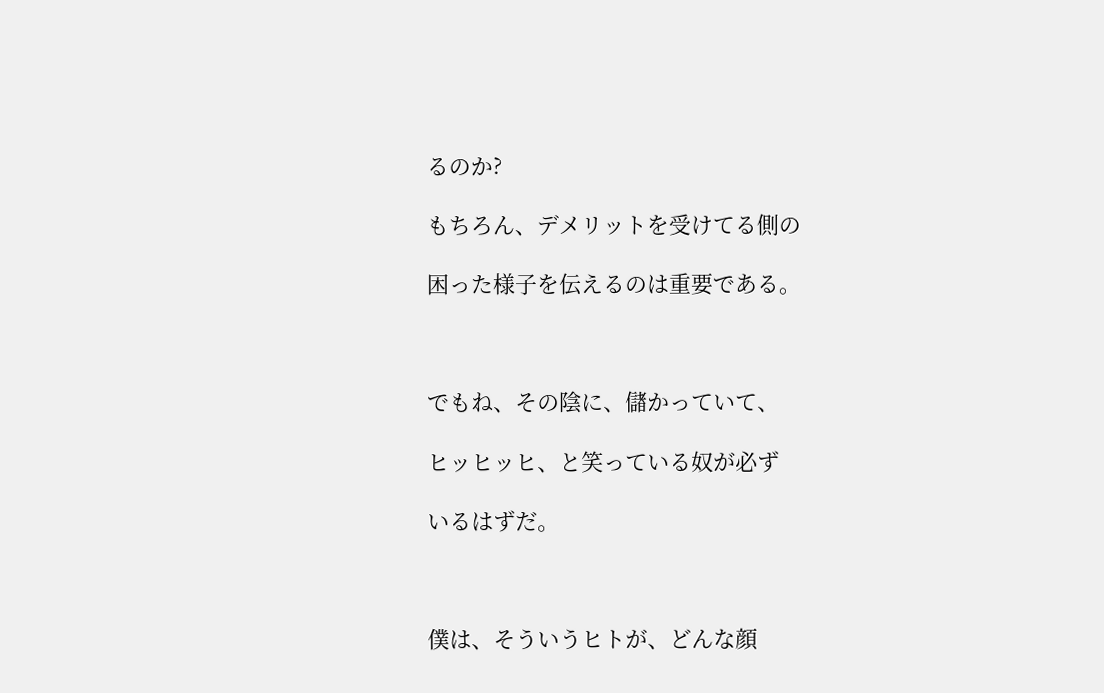るのか?

もちろん、デメリットを受けてる側の

困った様子を伝えるのは重要である。



でもね、その陰に、儲かっていて、

ヒッヒッヒ、と笑っている奴が必ず

いるはずだ。



僕は、そういうヒトが、どんな顔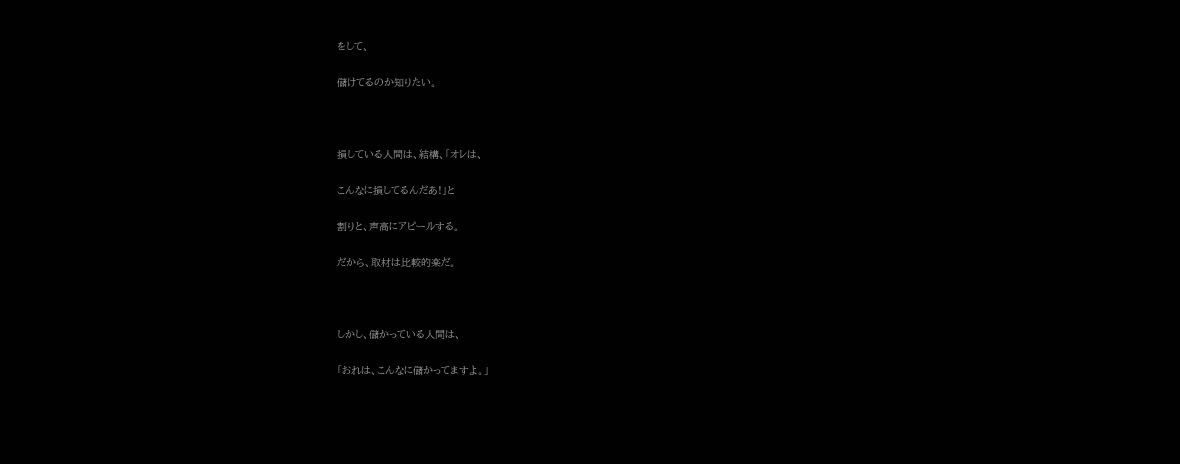をして、

儲けてるのか知りたい。



損している人間は、結構、「オレは、

こんなに損してるんだあ!」と

割りと、声高にアピールする。

だから、取材は比較的楽だ。



しかし、儲かっている人間は、

「おれは、こんなに儲かってますよ。」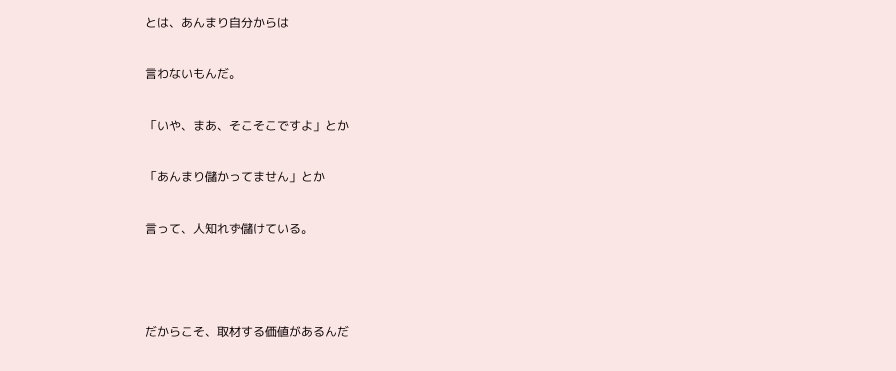とは、あんまり自分からは

言わないもんだ。

「いや、まあ、そこそこですよ」とか

「あんまり儲かってません」とか

言って、人知れず儲けている。



だからこそ、取材する価値があるんだ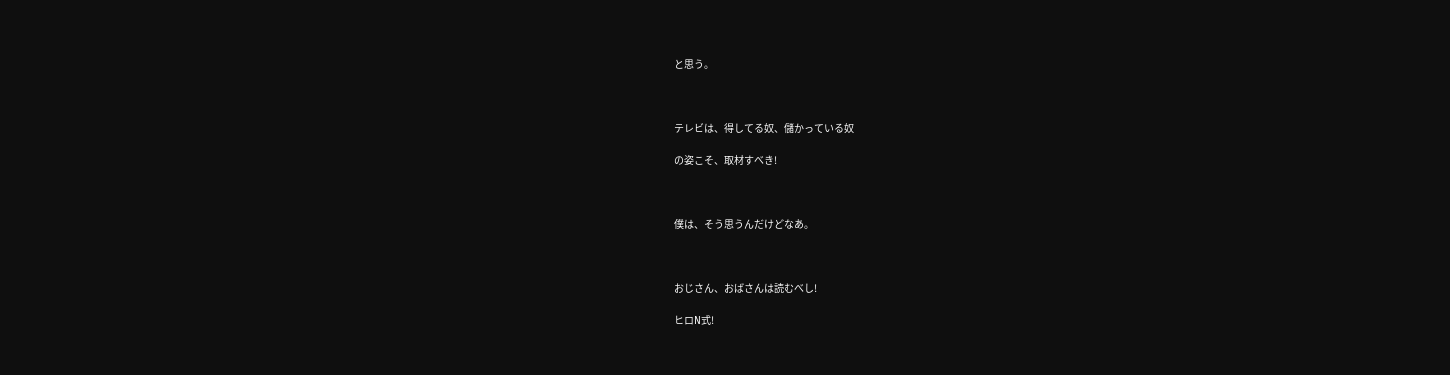と思う。



テレビは、得してる奴、儲かっている奴

の姿こそ、取材すべき!



僕は、そう思うんだけどなあ。



おじさん、おばさんは読むべし!

ヒロN式!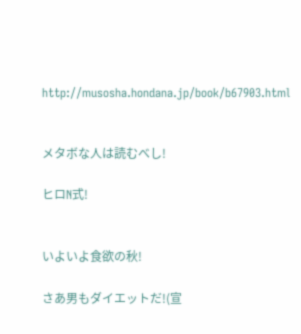http://musosha.hondana.jp/book/b67903.html


メタボな人は読むべし!

ヒロN式!


いよいよ食欲の秋!

さあ男もダイエットだ!(宣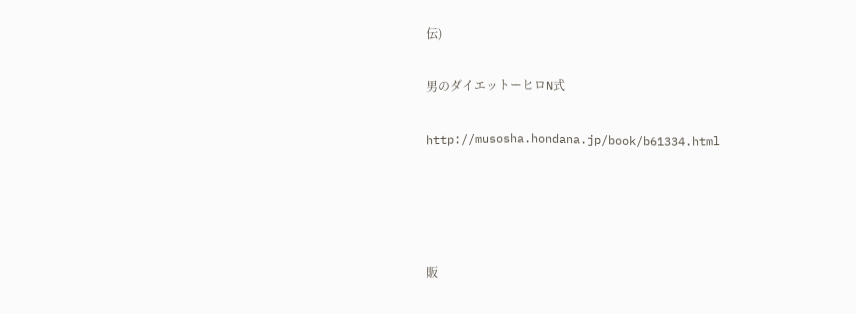伝)

男のダイエットーヒロN式

http://musosha.hondana.jp/book/b61334.html




販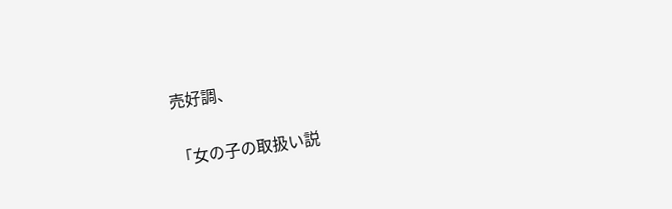売好調、

「女の子の取扱い説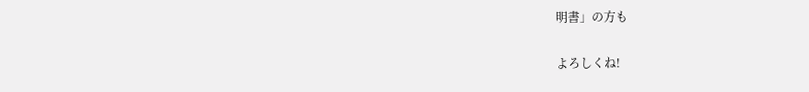明書」の方も

よろしくね!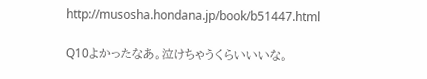http://musosha.hondana.jp/book/b51447.html

Q10よかったなあ。泣けちゃうくらいいいな。